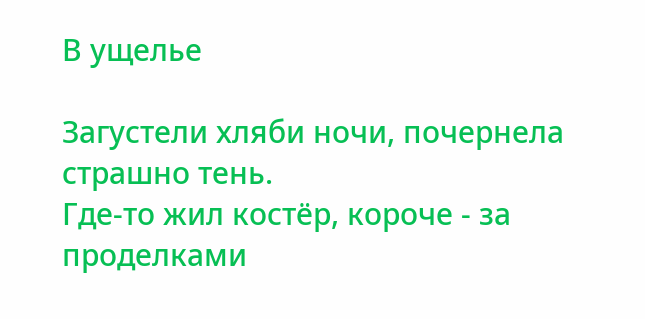В ущелье

Загустели хляби ночи, почернела страшно тень.
Где-то жил костёр, короче - за проделками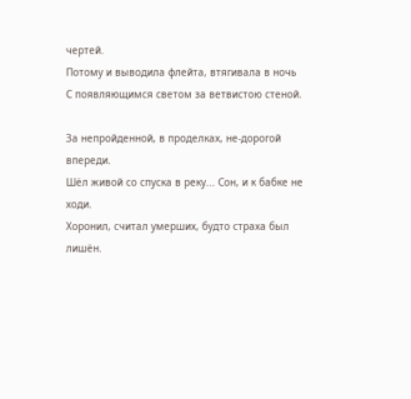чертей.
Потому и выводила флейта, втягивала в ночь
С появляющимся светом за ветвистою стеной.

За непройденной, в проделках, не-дорогой впереди.
Шёл живой со спуска в реку... Сон, и к бабке не ходи.
Хоронил, считал умерших, будто страха был лишён.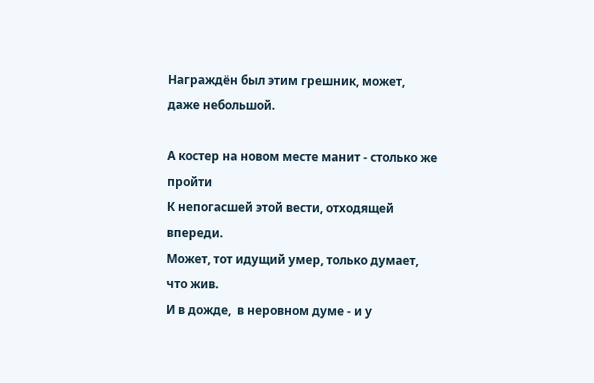Награждён был этим грешник, может, даже небольшой.

А костер на новом месте манит - столько же пройти
К непогасшей этой вести, отходящей впереди.
Может, тот идущий умер, только думает, что жив.
И в дожде,  в неровном думе - и у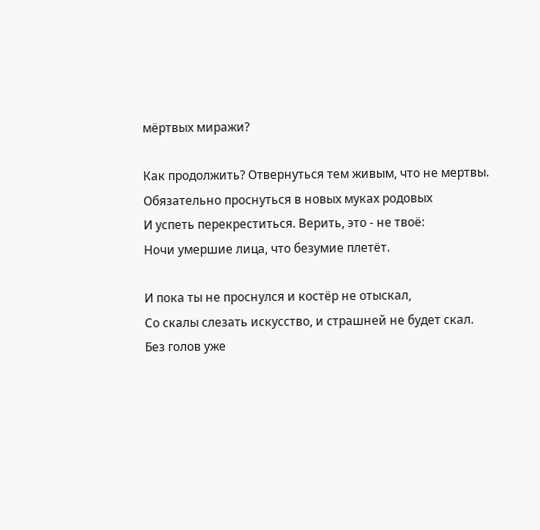мёртвых миражи?

Как продолжить? Отвернуться тем живым, что не мертвы.
Обязательно проснуться в новых муках родовых
И успеть перекреститься. Верить, это - не твоё:
Ночи умершие лица, что безумие плетёт.

И пока ты не проснулся и костёр не отыскал,
Со скалы слезать искусство, и страшней не будет скал.
Без голов уже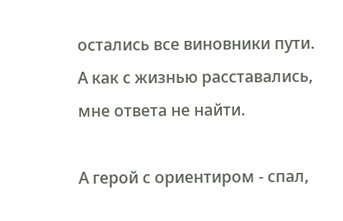остались все виновники пути.
А как с жизнью расставались, мне ответа не найти.

А герой с ориентиром - спал,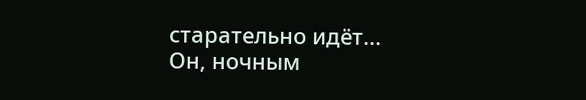старательно идёт...
Он, ночным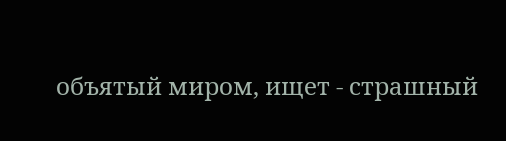объятый миром, ищет - страшный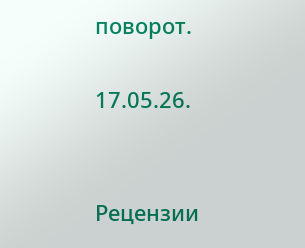поворот.

17.05.26.


Рецензии